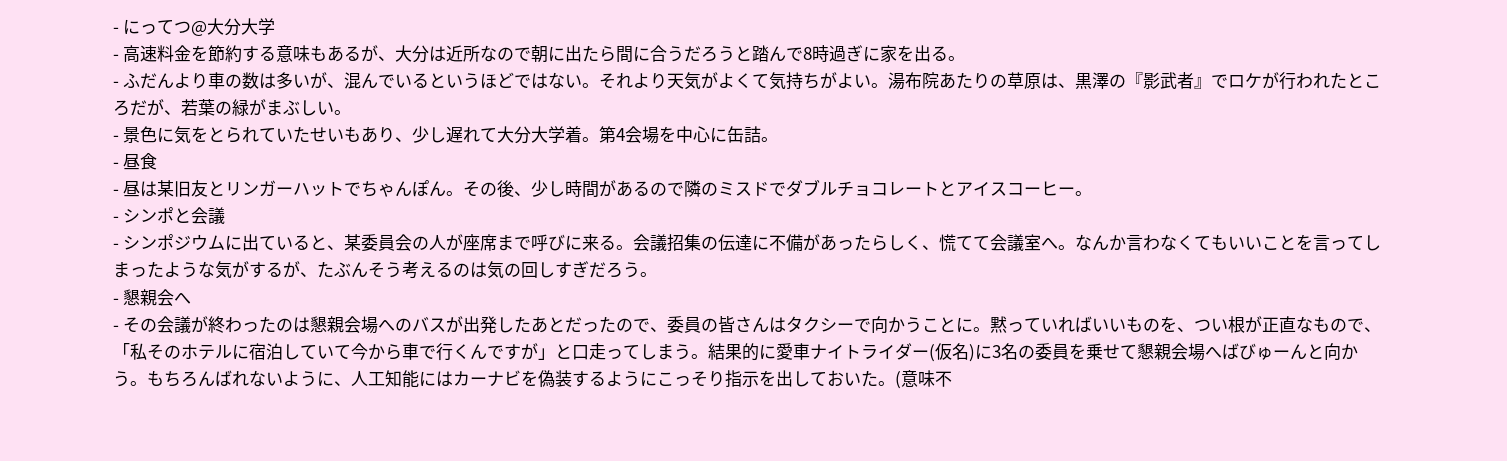- にってつ@大分大学
- 高速料金を節約する意味もあるが、大分は近所なので朝に出たら間に合うだろうと踏んで8時過ぎに家を出る。
- ふだんより車の数は多いが、混んでいるというほどではない。それより天気がよくて気持ちがよい。湯布院あたりの草原は、黒澤の『影武者』でロケが行われたところだが、若葉の緑がまぶしい。
- 景色に気をとられていたせいもあり、少し遅れて大分大学着。第4会場を中心に缶詰。
- 昼食
- 昼は某旧友とリンガーハットでちゃんぽん。その後、少し時間があるので隣のミスドでダブルチョコレートとアイスコーヒー。
- シンポと会議
- シンポジウムに出ていると、某委員会の人が座席まで呼びに来る。会議招集の伝達に不備があったらしく、慌てて会議室へ。なんか言わなくてもいいことを言ってしまったような気がするが、たぶんそう考えるのは気の回しすぎだろう。
- 懇親会へ
- その会議が終わったのは懇親会場へのバスが出発したあとだったので、委員の皆さんはタクシーで向かうことに。黙っていればいいものを、つい根が正直なもので、「私そのホテルに宿泊していて今から車で行くんですが」と口走ってしまう。結果的に愛車ナイトライダー(仮名)に3名の委員を乗せて懇親会場へばびゅーんと向かう。もちろんばれないように、人工知能にはカーナビを偽装するようにこっそり指示を出しておいた。(意味不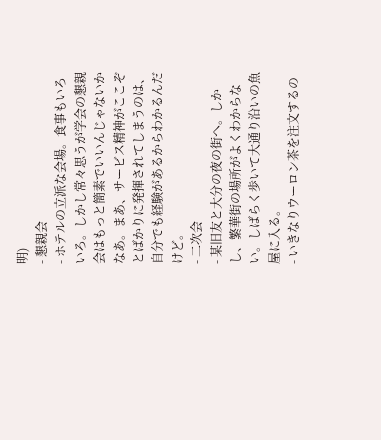明)
- 懇親会
- ホテルの立派な会場。食事もいろいろ。しかし常々思うが学会の懇親会はもっと簡素でいいんじゃないかなあ。まあ、サービス精神がここぞとばかりに発揮されてしまうのは、自分でも経験があるからわかるんだけど。
- 二次会
- 某旧友と大分の夜の街へ。しかし、繁華街の場所がよくわからない。しばらく歩いて大通り沿いの魚屋に入る。
- いきなりウーロン茶を注文するの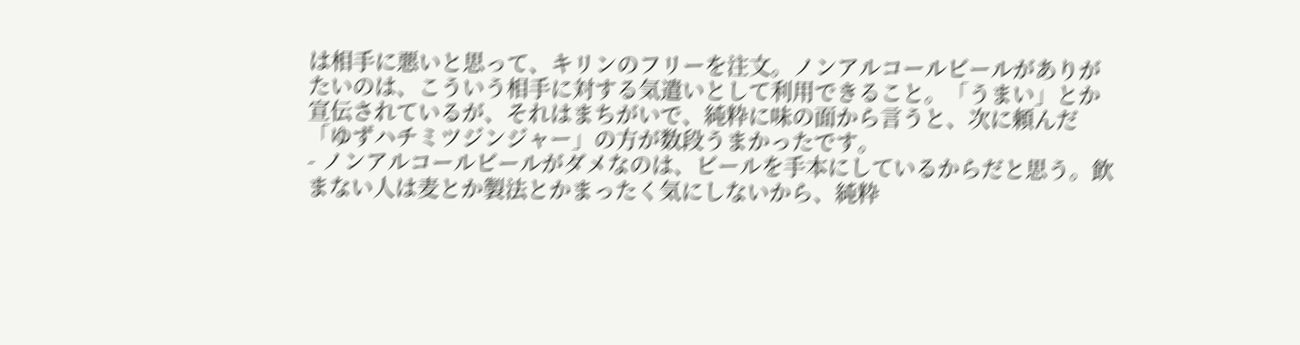は相手に悪いと思って、キリンのフリーを注文。ノンアルコールビールがありがたいのは、こういう相手に対する気遣いとして利用できること。「うまい」とか宣伝されているが、それはまちがいで、純粋に味の面から言うと、次に頼んだ「ゆずハチミツジンジャー」の方が数段うまかったです。
- ノンアルコールビールがダメなのは、ビールを手本にしているからだと思う。飲まない人は麦とか製法とかまったく気にしないから、純粋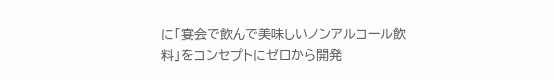に「宴会で飲んで美味しいノンアルコール飲料」をコンセプトにゼロから開発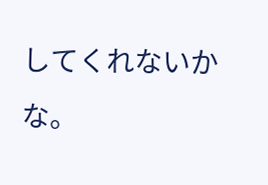してくれないかな。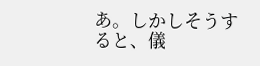あ。しかしそうすると、儀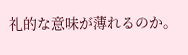礼的な意味が薄れるのか。